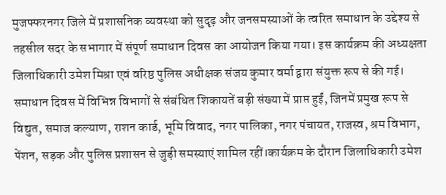मुजफ्फरनगर जिले में प्रशासनिक व्यवस्था को सुदृढ़ और जनसमस्याओं के त्वरित समाधान के उद्देश्य से तहसील सदर के सभागार में संपूर्ण समाधान दिवस का आयोजन किया गया। इस कार्यक्रम की अध्यक्षता जिलाधिकारी उमेश मिश्रा एवं वरिष्ठ पुलिस अधीक्षक संजय कुमार वर्मा द्वारा संयुक्त रूप से की गई। समाधान दिवस में विभिन्न विभागों से संबंधित शिकायतें बड़ी संख्या में प्राप्त हुईं, जिनमें प्रमुख रूप से विद्युत, समाज कल्याण, राशन कार्ड, भूमि विवाद, नगर पालिका, नगर पंचायत, राजस्व, श्रम विभाग, पेंशन, सड़क और पुलिस प्रशासन से जुड़ी समस्याएं शामिल रहीं।कार्यक्रम के दौरान जिलाधिकारी उमेश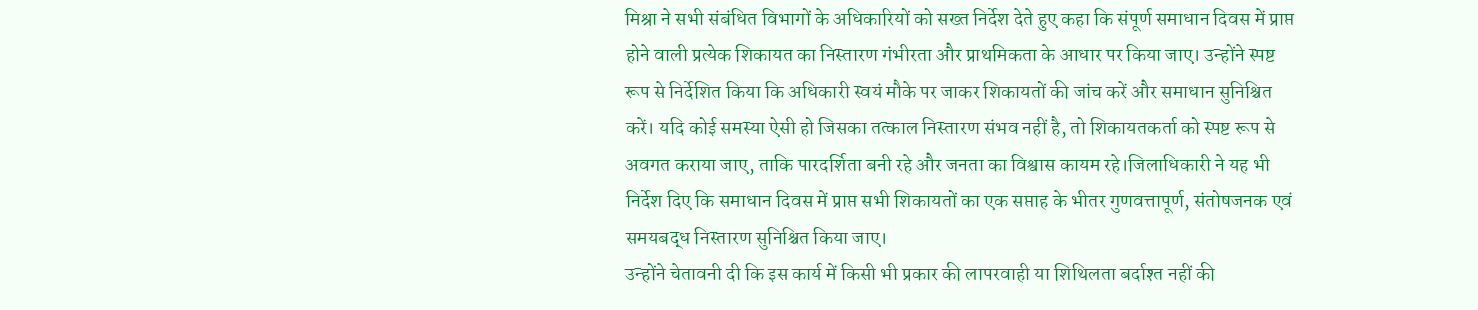मिश्रा ने सभी संबंधित विभागों के अधिकारियों को सख्त निर्देश देते हुए कहा कि संपूर्ण समाधान दिवस में प्राप्त होने वाली प्रत्येक शिकायत का निस्तारण गंभीरता और प्राथमिकता के आधार पर किया जाए। उन्होंने स्पष्ट रूप से निर्देशित किया कि अधिकारी स्वयं मौके पर जाकर शिकायतों की जांच करें और समाधान सुनिश्चित करें। यदि कोई समस्या ऐसी हो जिसका तत्काल निस्तारण संभव नहीं है, तो शिकायतकर्ता को स्पष्ट रूप से अवगत कराया जाए, ताकि पारदर्शिता बनी रहे और जनता का विश्वास कायम रहे।जिलाधिकारी ने यह भी निर्देश दिए कि समाधान दिवस में प्राप्त सभी शिकायतों का एक सप्ताह के भीतर गुणवत्तापूर्ण, संतोषजनक एवं समयबद्ध निस्तारण सुनिश्चित किया जाए।
उन्होंने चेतावनी दी कि इस कार्य में किसी भी प्रकार की लापरवाही या शिथिलता बर्दाश्त नहीं की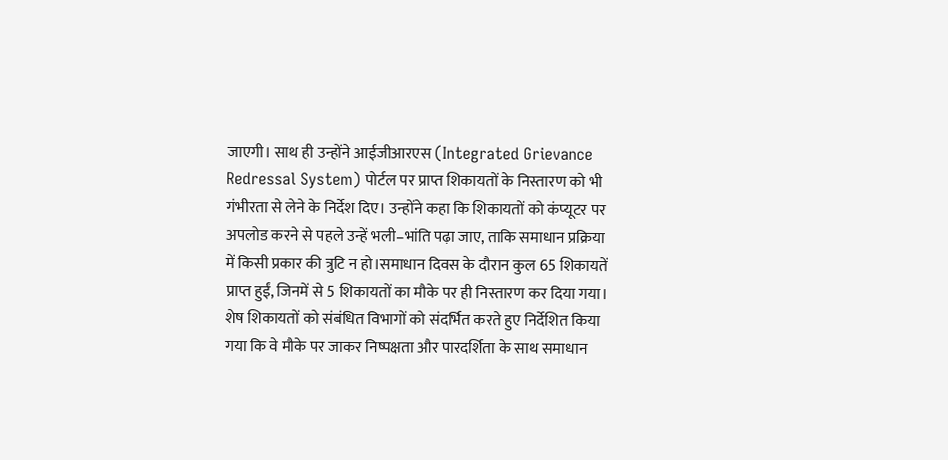जाएगी। साथ ही उन्होंने आईजीआरएस (Integrated Grievance Redressal System) पोर्टल पर प्राप्त शिकायतों के निस्तारण को भी गंभीरता से लेने के निर्देश दिए। उन्होंने कहा कि शिकायतों को कंप्यूटर पर अपलोड करने से पहले उन्हें भली–भांति पढ़ा जाए, ताकि समाधान प्रक्रिया में किसी प्रकार की त्रुटि न हो।समाधान दिवस के दौरान कुल 65 शिकायतें प्राप्त हुईं, जिनमें से 5 शिकायतों का मौके पर ही निस्तारण कर दिया गया। शेष शिकायतों को संबंधित विभागों को संदर्भित करते हुए निर्देशित किया गया कि वे मौके पर जाकर निष्पक्षता और पारदर्शिता के साथ समाधान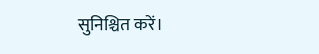सुनिश्चित करें।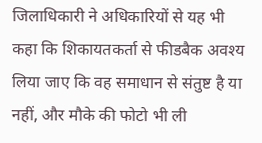जिलाधिकारी ने अधिकारियों से यह भी कहा कि शिकायतकर्ता से फीडबैक अवश्य लिया जाए कि वह समाधान से संतुष्ट है या नहीं, और मौके की फोटो भी ली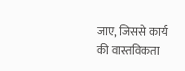जाए, जिससे कार्य की वास्तविकता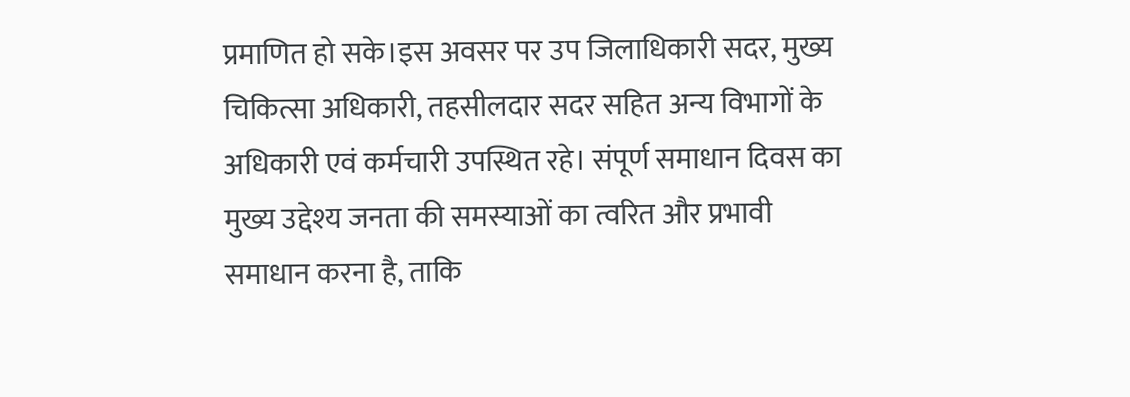प्रमाणित हो सके।इस अवसर पर उप जिलाधिकारी सदर, मुख्य चिकित्सा अधिकारी, तहसीलदार सदर सहित अन्य विभागों के अधिकारी एवं कर्मचारी उपस्थित रहे। संपूर्ण समाधान दिवस का मुख्य उद्देश्य जनता की समस्याओं का त्वरित और प्रभावी समाधान करना है, ताकि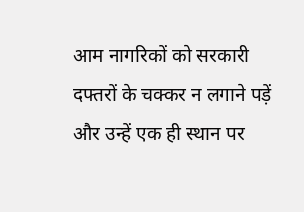आम नागरिकों को सरकारी दफ्तरों के चक्कर न लगाने पड़ें और उन्हें एक ही स्थान पर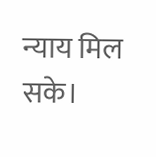न्याय मिल सके।